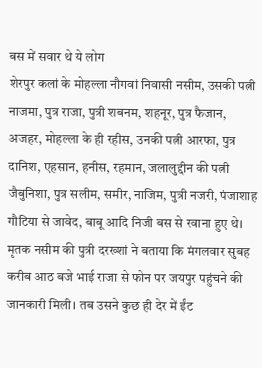बस में सवार थे ये लोग
शेरपुर कलां के मोहल्ला नौगवां निवासी नसीम, उसकी पत्नी नाजमा, पुत्र राजा, पुत्री शबनम, शहनूर, पुत्र फैजान, अजहर, मोहल्ला के ही रहीस, उनकी पत्नी आरफा, पुत्र दानिश, एहसान, हनीस, रहमान, जलालुद्दीन की पत्नी जैबुनिशा, पुत्र सलीम, समीर, नाजिम, पुत्री नजरी, पंजाशाह गौटिया से जावेद, बाबू आदि निजी बस से रवाना हुए थे।
मृतक नसीम की पुत्री दरख्शां ने बताया कि मंगलवार सुबह करीब आठ बजे भाई राजा से फोन पर जयपुर पहुंचने की जानकारी मिली। तब उसने कुछ ही देर में ईंट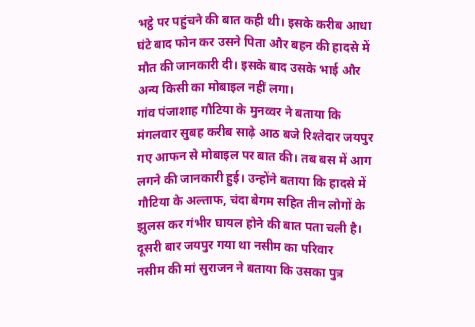भट्ठे पर पहुंचने की बात कही थी। इसके करीब आधा घंटे बाद फोन कर उसने पिता और बहन की हादसे में मौत की जानकारी दी। इसके बाद उसके भाई और अन्य किसी का मोबाइल नहीं लगा।
गांव पंजाशाह गौटिया के मुनव्वर ने बताया कि मंगलवार सुबह करीब साढ़े आठ बजे रिश्तेदार जयपुर गए आफन से मोबाइल पर बात की। तब बस में आग लगने की जानकारी हुई। उन्होंने बताया कि हादसे में गौटिया के अल्ताफ, चंदा बेगम सहित तीन लोगों के झुलस कर गंभीर घायल होने की बात पता चली है।
दूसरी बार जयपुर गया था नसीम का परिवार
नसीम की मां सुराजन ने बताया कि उसका पुत्र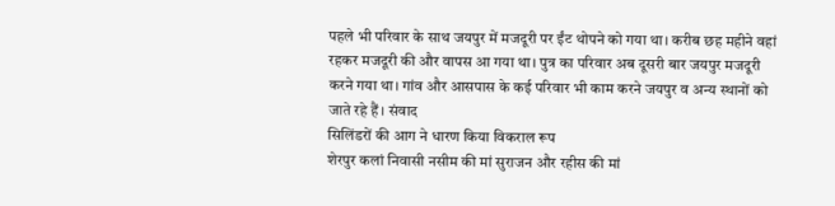पहले भी परिवार के साथ जयपुर में मजदूरी पर ईंट थोपने को गया था। करीब छह महीने वहां रहकर मजदूरी की और वापस आ गया था। पुत्र का परिवार अब दूसरी बार जयपुर मजदूरी करने गया था। गांव और आसपास के कई परिवार भी काम करने जयपुर व अन्य स्थानों को जाते रहे हैं। संवाद
सिलिंडरों की आग ने धारण किया विकराल रूप
शेरपुर कलां निवासी नसीम की मां सुराजन और रहीस की मां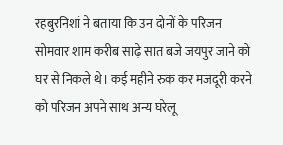रहबुरनिशां ने बताया कि उन दोनों के परिजन सोमवार शाम करीब साढ़े सात बजे जयपुर जाने को घर से निकले थे। कई महीने रुक कर मजदूरी करने को परिजन अपने साथ अन्य घरेलू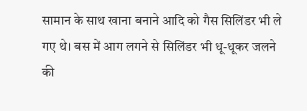सामान के साथ खाना बनाने आदि को गैस सिलिंडर भी ले गए थे। बस में आग लगने से सिलिंडर भी धू-धूकर जलने की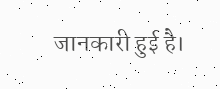जानकारी हुई है।